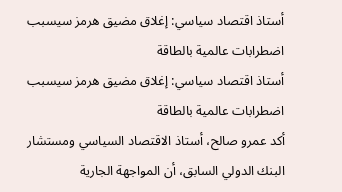أستاذ اقتصاد سياسي: إغلاق مضيق هرمز سيسبب اضطرابات عالمية بالطاقة
أستاذ اقتصاد سياسي: إغلاق مضيق هرمز سيسبب اضطرابات عالمية بالطاقة
أكد عمرو صالح، أستاذ الاقتصاد السياسي ومستشار البنك الدولي السابق، أن المواجهة الجارية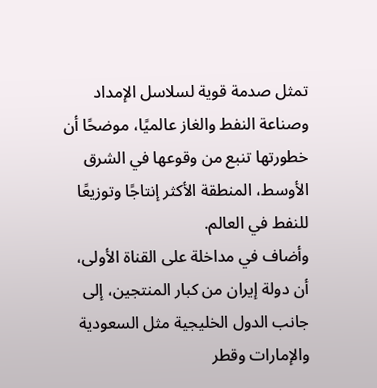تمثل صدمة قوية لسلاسل الإمداد وصناعة النفط والغاز عالميًا، موضحًا أن خطورتها تنبع من وقوعها في الشرق الأوسط، المنطقة الأكثر إنتاجًا وتوزيعًا للنفط في العالم.
وأضاف في مداخلة على القناة الأولى، أن دولة إيران من كبار المنتجين، إلى جانب الدول الخليجية مثل السعودية والإمارات وقطر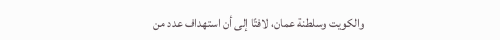والكويت وسلطنة عمان، لافتًا إلى أن استهداف عدد من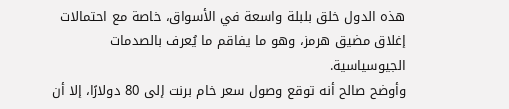هذه الدول خلق بلبلة واسعة في الأسواق، خاصة مع احتمالات إغلاق مضيق هرمز، وهو ما يفاقم ما يُعرف بالصدمات الجيوسياسية.
وأوضح صالح أنه توقع وصول سعر خام برنت إلى 80 دولارًا، إلا أن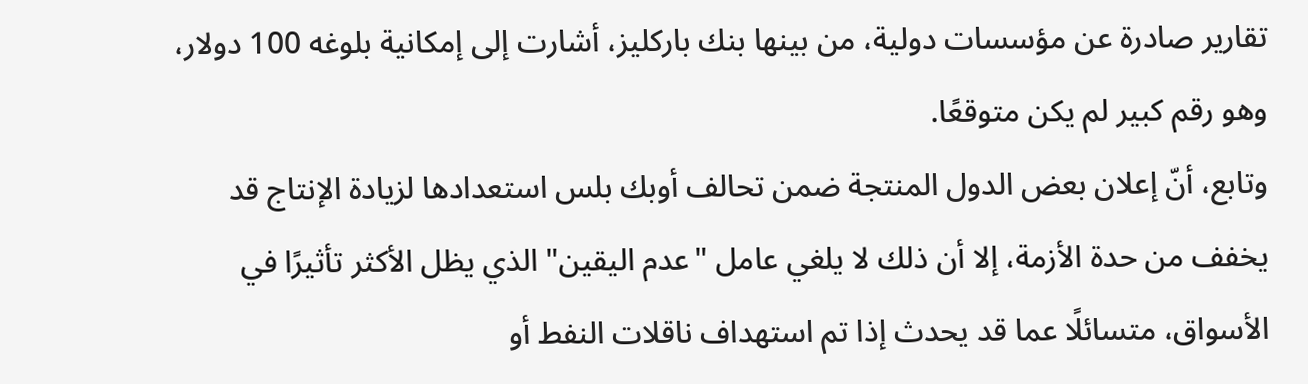تقارير صادرة عن مؤسسات دولية، من بينها بنك باركليز، أشارت إلى إمكانية بلوغه 100 دولار، وهو رقم كبير لم يكن متوقعًا.
وتابع، أنّ إعلان بعض الدول المنتجة ضمن تحالف أوبك بلس استعدادها لزيادة الإنتاج قد يخفف من حدة الأزمة، إلا أن ذلك لا يلغي عامل "عدم اليقين" الذي يظل الأكثر تأثيرًا في الأسواق، متسائلًا عما قد يحدث إذا تم استهداف ناقلات النفط أو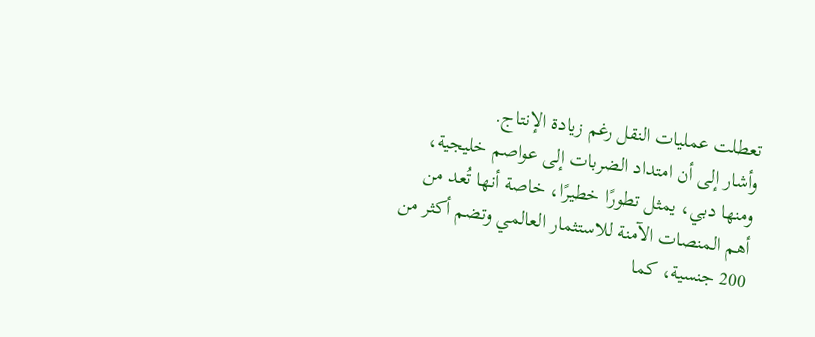تعطلت عمليات النقل رغم زيادة الإنتاج.
وأشار إلى أن امتداد الضربات إلى عواصم خليجية، ومنها دبي، يمثل تطورًا خطيرًا، خاصة أنها تُعد من أهم المنصات الآمنة للاستثمار العالمي وتضم أكثر من 200 جنسية، كما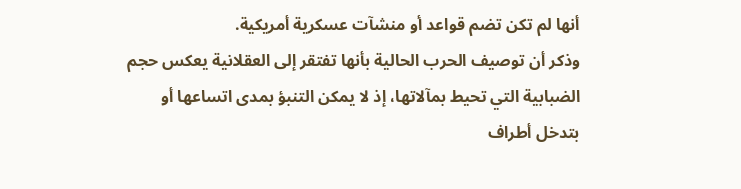أنها لم تكن تضم قواعد أو منشآت عسكرية أمريكية.
وذكر أن توصيف الحرب الحالية بأنها تفتقر إلى العقلانية يعكس حجم الضبابية التي تحيط بمآلاتها، إذ لا يمكن التنبؤ بمدى اتساعها أو بتدخل أطراف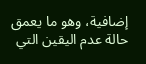إضافية، وهو ما يعمق حالة عدم اليقين التي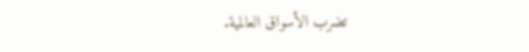تضرب الأسواق العالمية.